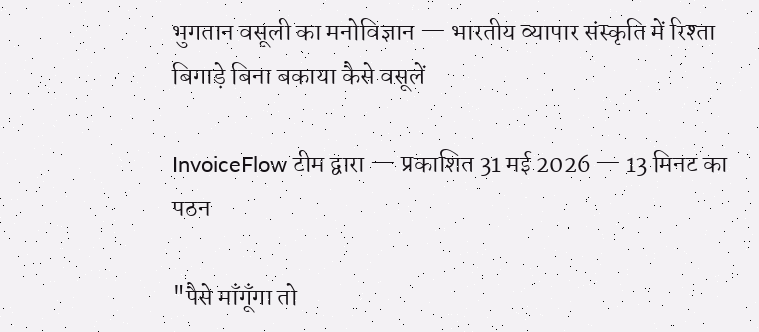भुगतान वसूली का मनोविज्ञान — भारतीय व्यापार संस्कृति में रिश्ता बिगाड़े बिना बकाया कैसे वसूलें

InvoiceFlow टीम द्वारा — प्रकाशित 31 मई 2026 — 13 मिनट का पठन

"पैसे माँगूँगा तो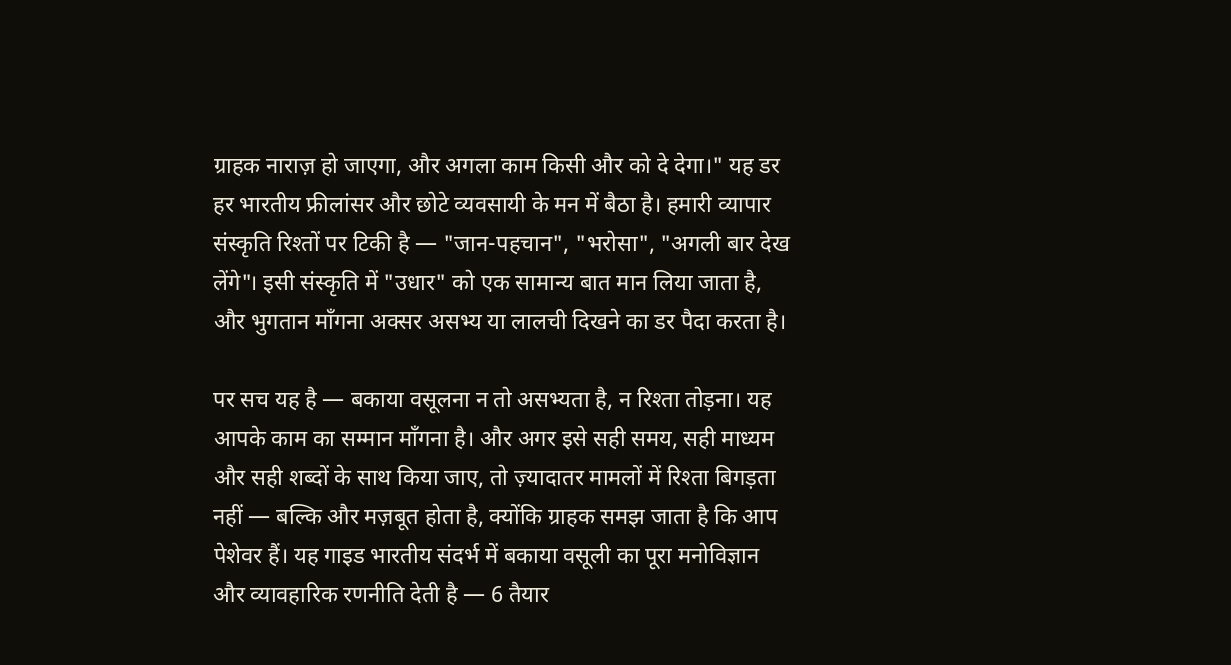ग्राहक नाराज़ हो जाएगा, और अगला काम किसी और को दे देगा।" यह डर हर भारतीय फ्रीलांसर और छोटे व्यवसायी के मन में बैठा है। हमारी व्यापार संस्कृति रिश्तों पर टिकी है — "जान-पहचान", "भरोसा", "अगली बार देख लेंगे"। इसी संस्कृति में "उधार" को एक सामान्य बात मान लिया जाता है, और भुगतान माँगना अक्सर असभ्य या लालची दिखने का डर पैदा करता है।

पर सच यह है — बकाया वसूलना न तो असभ्यता है, न रिश्ता तोड़ना। यह आपके काम का सम्मान माँगना है। और अगर इसे सही समय, सही माध्यम और सही शब्दों के साथ किया जाए, तो ज़्यादातर मामलों में रिश्ता बिगड़ता नहीं — बल्कि और मज़बूत होता है, क्योंकि ग्राहक समझ जाता है कि आप पेशेवर हैं। यह गाइड भारतीय संदर्भ में बकाया वसूली का पूरा मनोविज्ञान और व्यावहारिक रणनीति देती है — 6 तैयार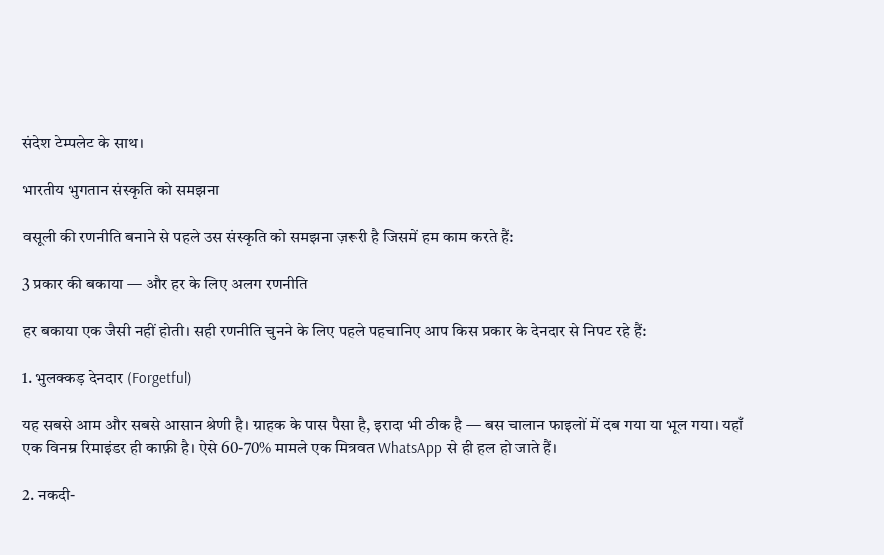संदेश टेम्पलेट के साथ।

भारतीय भुगतान संस्कृति को समझना

वसूली की रणनीति बनाने से पहले उस संस्कृति को समझना ज़रूरी है जिसमें हम काम करते हैं:

3 प्रकार की बकाया — और हर के लिए अलग रणनीति

हर बकाया एक जैसी नहीं होती। सही रणनीति चुनने के लिए पहले पहचानिए आप किस प्रकार के देनदार से निपट रहे हैं:

1. भुलक्कड़ देनदार (Forgetful)

यह सबसे आम और सबसे आसान श्रेणी है। ग्राहक के पास पैसा है, इरादा भी ठीक है — बस चालान फाइलों में दब गया या भूल गया। यहाँ एक विनम्र रिमाइंडर ही काफ़ी है। ऐसे 60-70% मामले एक मित्रवत WhatsApp से ही हल हो जाते हैं।

2. नकदी-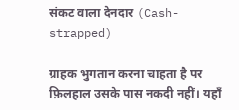संकट वाला देनदार (Cash-strapped)

ग्राहक भुगतान करना चाहता है पर फ़िलहाल उसके पास नकदी नहीं। यहाँ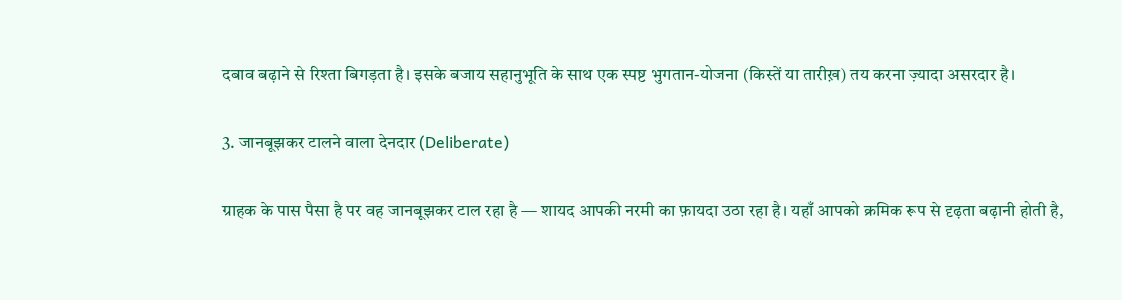दबाव बढ़ाने से रिश्ता बिगड़ता है। इसके बजाय सहानुभूति के साथ एक स्पष्ट भुगतान-योजना (किस्तें या तारीख़) तय करना ज़्यादा असरदार है।

3. जानबूझकर टालने वाला देनदार (Deliberate)

ग्राहक के पास पैसा है पर वह जानबूझकर टाल रहा है — शायद आपकी नरमी का फ़ायदा उठा रहा है। यहाँ आपको क्रमिक रूप से दृढ़ता बढ़ानी होती है,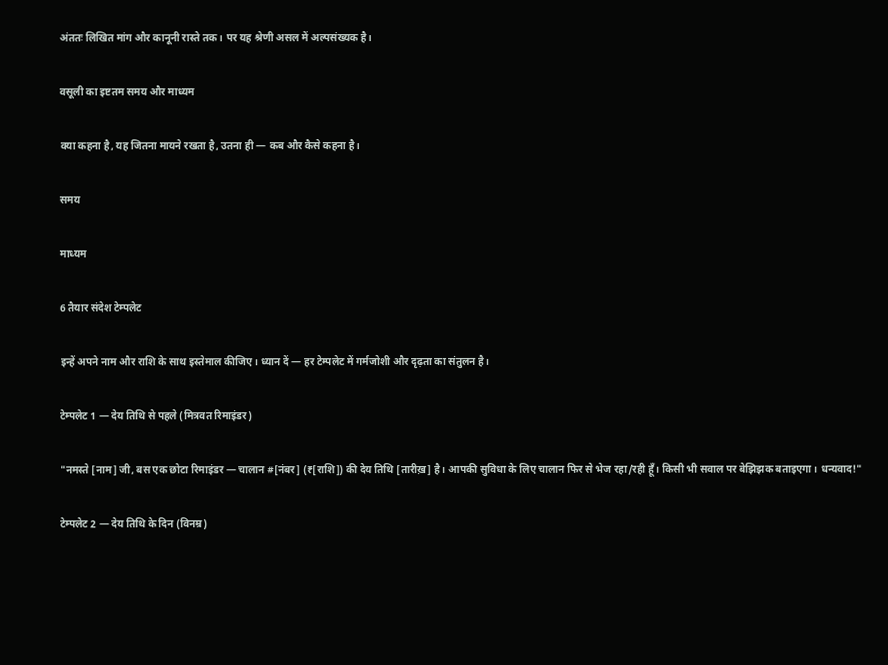अंततः लिखित मांग और कानूनी रास्ते तक। पर यह श्रेणी असल में अल्पसंख्यक है।

वसूली का इष्टतम समय और माध्यम

क्या कहना है, यह जितना मायने रखता है, उतना ही — कब और कैसे कहना है।

समय

माध्यम

6 तैयार संदेश टेम्पलेट

इन्हें अपने नाम और राशि के साथ इस्तेमाल कीजिए। ध्यान दें — हर टेम्पलेट में गर्मजोशी और दृढ़ता का संतुलन है।

टेम्पलेट 1 — देय तिथि से पहले (मित्रवत रिमाइंडर)

"नमस्ते [नाम] जी, बस एक छोटा रिमाइंडर — चालान #[नंबर] (₹[राशि]) की देय तिथि [तारीख़] है। आपकी सुविधा के लिए चालान फिर से भेज रहा/रही हूँ। किसी भी सवाल पर बेझिझक बताइएगा। धन्यवाद!"

टेम्पलेट 2 — देय तिथि के दिन (विनम्र)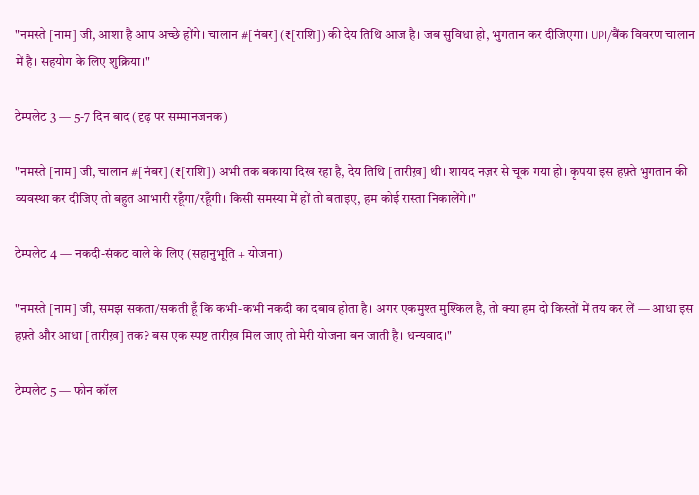"नमस्ते [नाम] जी, आशा है आप अच्छे होंगे। चालान #[नंबर] (₹[राशि]) की देय तिथि आज है। जब सुविधा हो, भुगतान कर दीजिएगा। UPI/बैंक विवरण चालान में है। सहयोग के लिए शुक्रिया।"

टेम्पलेट 3 — 5-7 दिन बाद (दृढ़ पर सम्मानजनक)

"नमस्ते [नाम] जी, चालान #[नंबर] (₹[राशि]) अभी तक बकाया दिख रहा है, देय तिथि [तारीख़] थी। शायद नज़र से चूक गया हो। कृपया इस हफ़्ते भुगतान की व्यवस्था कर दीजिए तो बहुत आभारी रहूँगा/रहूँगी। किसी समस्या में हों तो बताइए, हम कोई रास्ता निकालेंगे।"

टेम्पलेट 4 — नकदी-संकट वाले के लिए (सहानुभूति + योजना)

"नमस्ते [नाम] जी, समझ सकता/सकती हूँ कि कभी-कभी नकदी का दबाव होता है। अगर एकमुश्त मुश्किल है, तो क्या हम दो किस्तों में तय कर लें — आधा इस हफ़्ते और आधा [तारीख़] तक? बस एक स्पष्ट तारीख़ मिल जाए तो मेरी योजना बन जाती है। धन्यवाद।"

टेम्पलेट 5 — फोन कॉल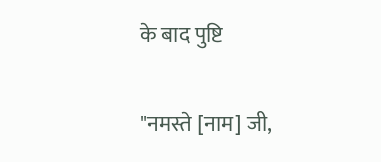के बाद पुष्टि

"नमस्ते [नाम] जी,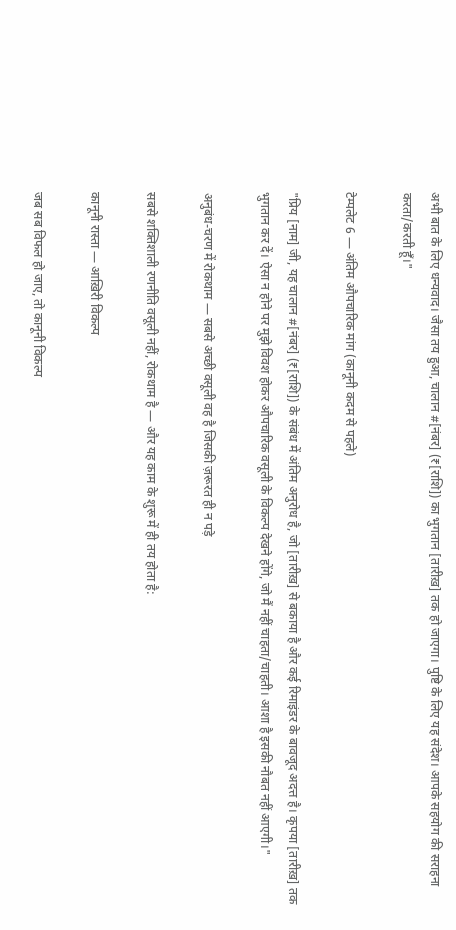अभी बात के लिए धन्यवाद। जैसा तय हुआ, चालान #[नंबर] (₹[राशि]) का भुगतान [तारीख़] तक हो जाएगा। पुष्टि के लिए यह संदेश। आपके सहयोग की सराहना करता/करती हूँ।"

टेम्पलेट 6 — अंतिम औपचारिक मांग (कानूनी कदम से पहले)

"प्रिय [नाम] जी, यह चालान #[नंबर] (₹[राशि]) के संबंध में अंतिम अनुरोध है, जो [तारीख़] से बकाया है और कई रिमाइंडर के बावजूद अदत्त है। कृपया [तारीख़] तक भुगतान कर दें। ऐसा न होने पर मुझे विवश होकर औपचारिक वसूली के विकल्प देखने होंगे, जो मैं नहीं चाहता/चाहती। आशा है इसकी नौबत नहीं आएगी।"

अनुबंध-चरण में रोकथाम — सबसे अच्छी वसूली वह है जिसकी ज़रूरत ही न पड़े

सबसे शक्तिशाली रणनीति वसूली नहीं, रोकथाम है — और यह काम के शुरू में ही तय होता है:

कानूनी रास्ता — आख़िरी विकल्प

जब सब विफल हो जाए, तो कानूनी विकल्प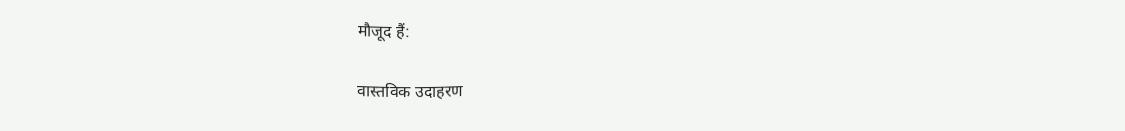मौजूद हैं:

वास्तविक उदाहरण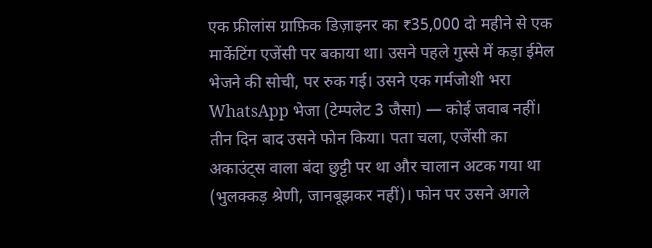एक फ्रीलांस ग्राफ़िक डिज़ाइनर का ₹35,000 दो महीने से एक मार्केटिंग एजेंसी पर बकाया था। उसने पहले गुस्से में कड़ा ईमेल भेजने की सोची, पर रुक गई। उसने एक गर्मजोशी भरा WhatsApp भेजा (टेम्पलेट 3 जैसा) — कोई जवाब नहीं। तीन दिन बाद उसने फोन किया। पता चला, एजेंसी का अकाउंट्स वाला बंदा छुट्टी पर था और चालान अटक गया था (भुलक्कड़ श्रेणी, जानबूझकर नहीं)। फोन पर उसने अगले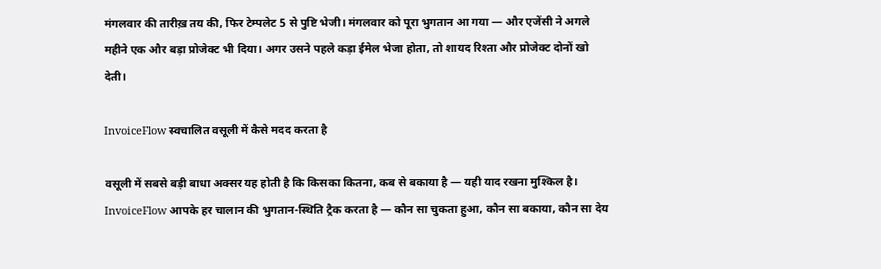मंगलवार की तारीख़ तय की, फिर टेम्पलेट 5 से पुष्टि भेजी। मंगलवार को पूरा भुगतान आ गया — और एजेंसी ने अगले महीने एक और बड़ा प्रोजेक्ट भी दिया। अगर उसने पहले कड़ा ईमेल भेजा होता, तो शायद रिश्ता और प्रोजेक्ट दोनों खो देती।

InvoiceFlow स्वचालित वसूली में कैसे मदद करता है

वसूली में सबसे बड़ी बाधा अक्सर यह होती है कि किसका कितना, कब से बकाया है — यही याद रखना मुश्किल है। InvoiceFlow आपके हर चालान की भुगतान-स्थिति ट्रैक करता है — कौन सा चुकता हुआ, कौन सा बकाया, कौन सा देय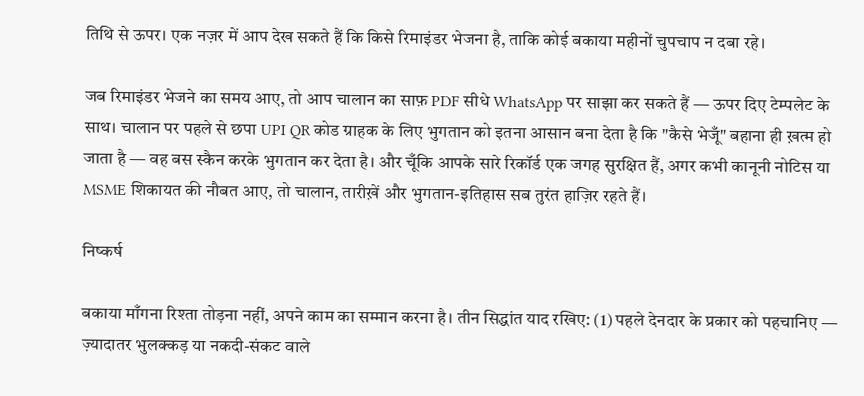तिथि से ऊपर। एक नज़र में आप देख सकते हैं कि किसे रिमाइंडर भेजना है, ताकि कोई बकाया महीनों चुपचाप न दबा रहे।

जब रिमाइंडर भेजने का समय आए, तो आप चालान का साफ़ PDF सीधे WhatsApp पर साझा कर सकते हैं — ऊपर दिए टेम्पलेट के साथ। चालान पर पहले से छपा UPI QR कोड ग्राहक के लिए भुगतान को इतना आसान बना देता है कि "कैसे भेजूँ" बहाना ही ख़त्म हो जाता है — वह बस स्कैन करके भुगतान कर देता है। और चूँकि आपके सारे रिकॉर्ड एक जगह सुरक्षित हैं, अगर कभी कानूनी नोटिस या MSME शिकायत की नौबत आए, तो चालान, तारीख़ें और भुगतान-इतिहास सब तुरंत हाज़िर रहते हैं।

निष्कर्ष

बकाया माँगना रिश्ता तोड़ना नहीं, अपने काम का सम्मान करना है। तीन सिद्धांत याद रखिए: (1) पहले देनदार के प्रकार को पहचानिए — ज़्यादातर भुलक्कड़ या नकदी-संकट वाले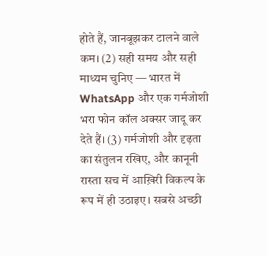होते हैं, जानबूझकर टालने वाले कम। (2) सही समय और सही माध्यम चुनिए — भारत में WhatsApp और एक गर्मजोशी भरा फोन कॉल अक्सर जादू कर देते हैं। (3) गर्मजोशी और दृढ़ता का संतुलन रखिए, और कानूनी रास्ता सच में आख़िरी विकल्प के रूप में ही उठाइए। सबसे अच्छी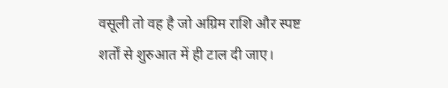वसूली तो वह है जो अग्रिम राशि और स्पष्ट शर्तों से शुरुआत में ही टाल दी जाए।